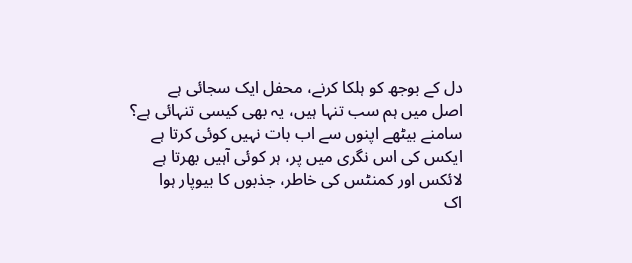دل کے بوجھ کو ہلکا کرنے، محفل ایک سجائی ہے
اصل میں ہم سب تنہا ہیں، یہ بھی کیسی تنہائی ہے؟
سامنے بیٹھے اپنوں سے اب بات نہیں کوئی کرتا ہے
ایکس کی اس نگری میں پر، ہر کوئی آہیں بھرتا ہے
لائکس اور کمنٹس کی خاطر، جذبوں کا بیوپار ہوا
اک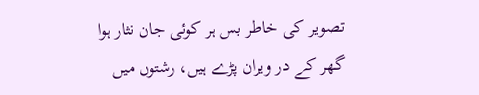تصویر کی خاطر بس ہر کوئی جان نثار ہوا
گھر کے در ویران پڑے ہیں، رشتوں میں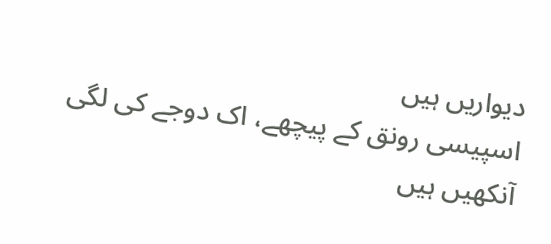دیواریں ہیں
اسپیسی رونق کے پیچھے، اک دوجے کی لگی آنکھیں ہیں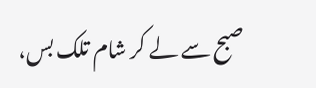صبح سے لے کر شام تلک بس،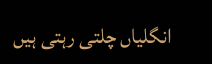انگلیاں چلتی رہتی ہیں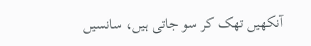آنکھیں تھک کر سو جاتی ہیں، سانسیں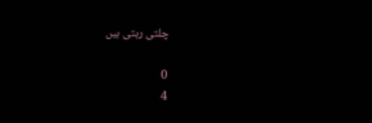چلتی رہتی ہیں

0
4